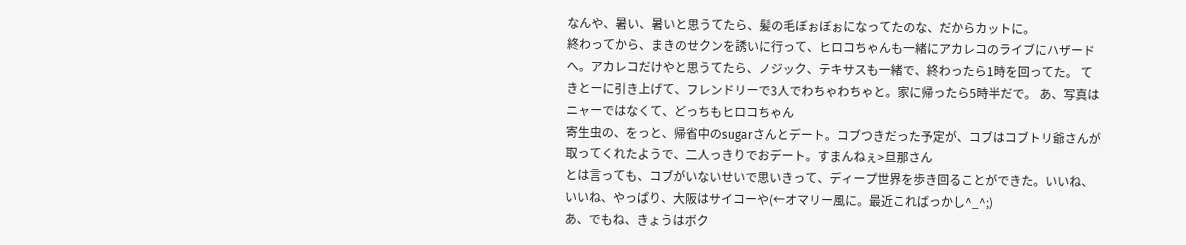なんや、暑い、暑いと思うてたら、髪の毛ぼぉぼぉになってたのな、だからカットに。
終わってから、まきのせクンを誘いに行って、ヒロコちゃんも一緒にアカレコのライブにハザードへ。アカレコだけやと思うてたら、ノジック、テキサスも一緒で、終わったら1時を回ってた。 てきとーに引き上げて、フレンドリーで3人でわちゃわちゃと。家に帰ったら5時半だで。 あ、写真はニャーではなくて、どっちもヒロコちゃん
寄生虫の、をっと、帰省中のsugarさんとデート。コブつきだった予定が、コブはコブトリ爺さんが取ってくれたようで、二人っきりでおデート。すまんねぇ>旦那さん
とは言っても、コブがいないせいで思いきって、ディープ世界を歩き回ることができた。いいね、いいね、やっぱり、大阪はサイコーや(←オマリー風に。最近こればっかし^_^;)
あ、でもね、きょうはボク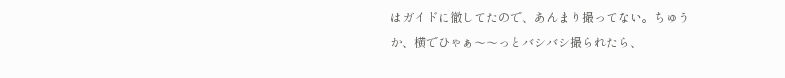はガイドに徹してたので、あんまり撮ってない。ちゅうか、横でひゃぁ〜〜っとバシバシ撮られたら、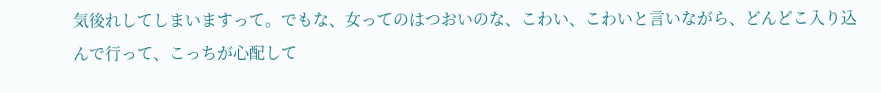気後れしてしまいますって。でもな、女ってのはつおいのな、こわい、こわいと言いながら、どんどこ入り込んで行って、こっちが心配して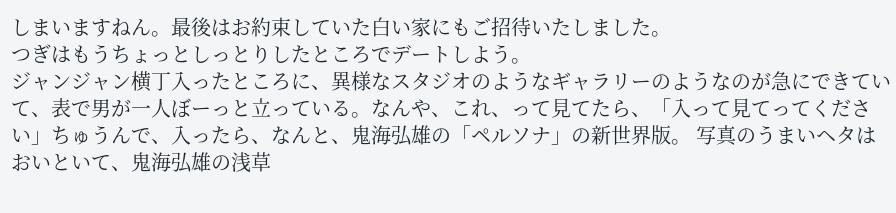しまいますねん。最後はお約束していた白い家にもご招待いたしました。
つぎはもうちょっとしっとりしたところでデートしよう。
ジャンジャン横丁入ったところに、異様なスタジオのようなギャラリーのようなのが急にできていて、表で男が一人ぼーっと立っている。なんや、これ、って見てたら、「入って見てってください」ちゅうんで、入ったら、なんと、鬼海弘雄の「ペルソナ」の新世界版。 写真のうまいヘタはおいといて、鬼海弘雄の浅草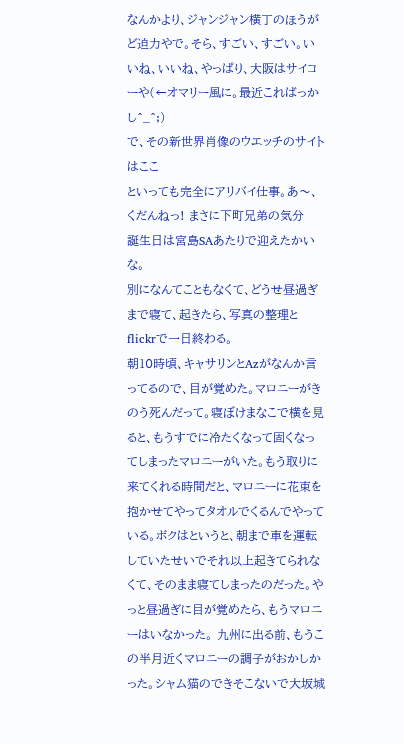なんかより、ジャンジャン横丁のほうがど迫力やで。そら、すごい、すごい。いいね、いいね、やっぱり、大阪はサイコーや(←オマリー風に。最近こればっかし^_^;)
で、その新世界肖像のウエッチのサイトはここ
といっても完全にアリバイ仕事。あ〜、くだんねっ! まさに下町兄弟の気分
誕生日は宮島SAあたりで迎えたかいな。
別になんてこともなくて、どうせ昼過ぎまで寝て、起きたら、写真の整理とflickrで一日終わる。
朝10時頃、キャサリンとAzがなんか言ってるので、目が覚めた。マロニーがきのう死んだって。寝ぼけまなこで横を見ると、もうすでに冷たくなって固くなってしまったマロニーがいた。もう取りに来てくれる時間だと、マロニーに花束を抱かせてやってタオルでくるんでやっている。ボクはというと、朝まで車を運転していたせいでそれ以上起きてられなくて、そのまま寝てしまったのだった。やっと昼過ぎに目が覚めたら、もうマロニーはいなかった。 九州に出る前、もうこの半月近くマロニーの調子がおかしかった。シャム猫のできそこないで大坂城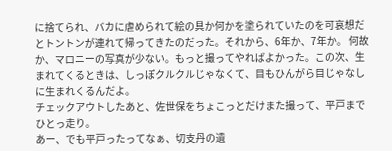に捨てられ、バカに虐められて絵の具か何かを塗られていたのを可哀想だとトントンが連れて帰ってきたのだった。それから、6年か、7年か。 何故か、マロニーの写真が少ない。もっと撮ってやればよかった。この次、生まれてくるときは、しっぽクルクルじゃなくて、目もひんがら目じゃなしに生まれくるんだよ。
チェックアウトしたあと、佐世保をちょこっとだけまた撮って、平戸までひとっ走り。
あー、でも平戸ったってなぁ、切支丹の遺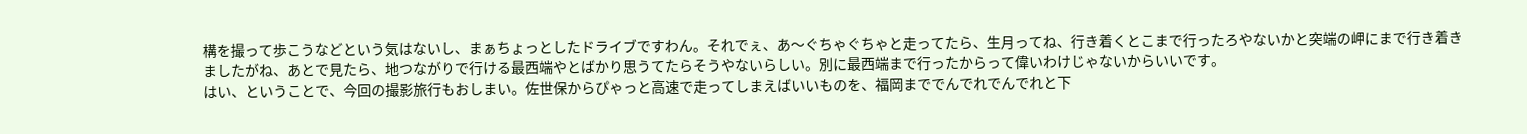構を撮って歩こうなどという気はないし、まぁちょっとしたドライブですわん。それでぇ、あ〜ぐちゃぐちゃと走ってたら、生月ってね、行き着くとこまで行ったろやないかと突端の岬にまで行き着きましたがね、あとで見たら、地つながりで行ける最西端やとばかり思うてたらそうやないらしい。別に最西端まで行ったからって偉いわけじゃないからいいです。
はい、ということで、今回の撮影旅行もおしまい。佐世保からぴゃっと高速で走ってしまえばいいものを、福岡まででんでれでんでれと下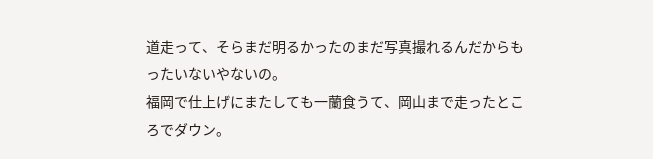道走って、そらまだ明るかったのまだ写真撮れるんだからもったいないやないの。
福岡で仕上げにまたしても一蘭食うて、岡山まで走ったところでダウン。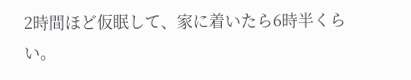2時間ほど仮眠して、家に着いたら6時半くらい。